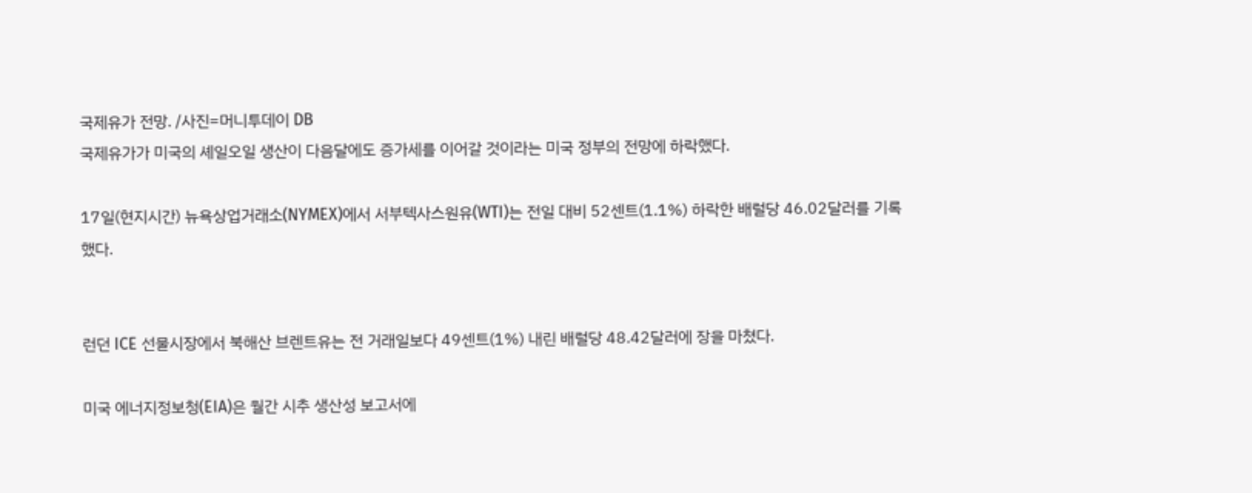국제유가 전망. /사진=머니투데이 DB
국제유가가 미국의 셰일오일 생산이 다음달에도 증가세를 이어갈 것이라는 미국 정부의 전망에 하락했다.

17일(현지시간) 뉴욕상업거래소(NYMEX)에서 서부텍사스원유(WTI)는 전일 대비 52센트(1.1%) 하락한 배럴당 46.02달러를 기록했다.


런던 ICE 선물시장에서 북해산 브렌트유는 전 거래일보다 49센트(1%) 내린 배럴당 48.42달러에 장을 마쳤다.

미국 에너지정보청(EIA)은 월간 시추 생산성 보고서에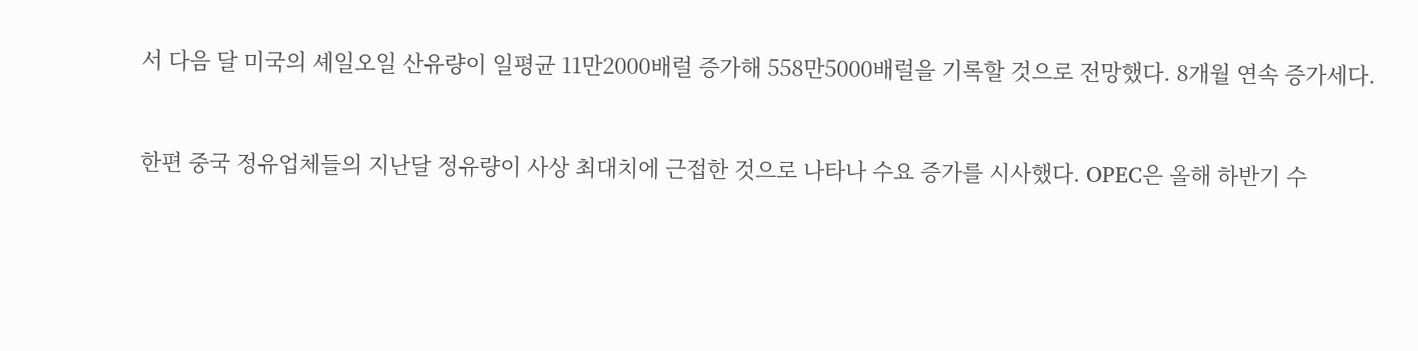서 다음 달 미국의 셰일오일 산유량이 일평균 11만2000배럴 증가해 558만5000배럴을 기록할 것으로 전망했다. 8개월 연속 증가세다.


한편 중국 정유업체들의 지난달 정유량이 사상 최대치에 근접한 것으로 나타나 수요 증가를 시사했다. OPEC은 올해 하반기 수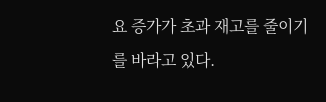요 증가가 초과 재고를 줄이기를 바라고 있다.